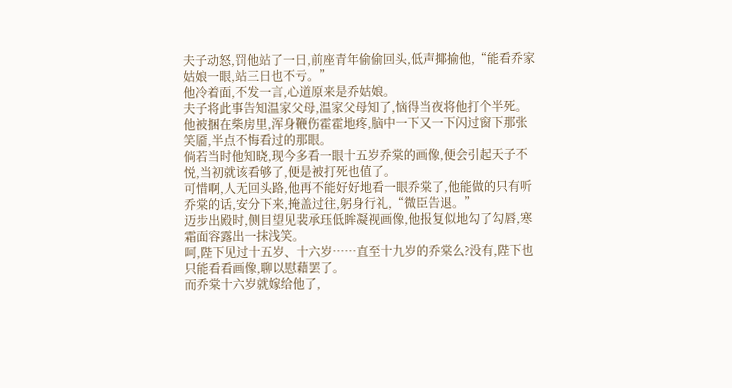夫子动怒,罚他站了一日,前座青年偷偷回头,低声揶揄他,“能看乔家姑娘一眼,站三日也不亏。”
他冷着面,不发一言,心道原来是乔姑娘。
夫子将此事告知温家父母,温家父母知了,恼得当夜将他打个半死。
他被捆在柴房里,浑身鞭伤霍霍地疼,脑中一下又一下闪过窗下那张笑靥,半点不悔看过的那眼。
倘若当时他知晓,现今多看一眼十五岁乔棠的画像,便会引起天子不悦,当初就该看够了,便是被打死也值了。
可惜啊,人无回头路,他再不能好好地看一眼乔棠了,他能做的只有听乔棠的话,安分下来,掩盖过往,躬身行礼,“微臣告退。”
迈步出殿时,侧目望见裴承珏低眸凝视画像,他报复似地勾了勾唇,寒霜面容露出一抹浅笑。
呵,陛下见过十五岁、十六岁……直至十九岁的乔棠么?没有,陛下也只能看看画像,聊以慰藉罢了。
而乔棠十六岁就嫁给他了,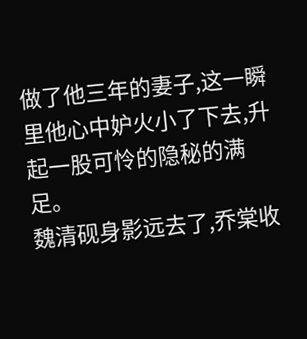做了他三年的妻子,这一瞬里他心中妒火小了下去,升起一股可怜的隐秘的满足。
魏清砚身影远去了,乔棠收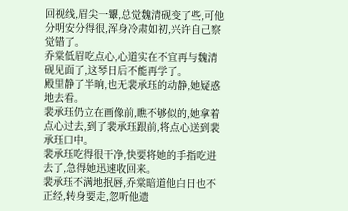回视线,眉尖一顰,总觉魏清砚变了些,可他分明安分得很,浑身冷肃如初,兴许自己察觉错了。
乔棠低眉吃点心,心道实在不宜再与魏清砚见面了,这琴日后不能再学了。
殿里静了半晌,也无裴承珏的动静,她疑惑地去看。
裴承珏仍立在画像前,瞧不够似的,她拿着点心过去,到了裴承珏跟前,将点心送到裴承珏口中。
裴承珏吃得很干净,快要将她的手指吃进去了,急得她迅速收回来。
裴承珏不满地抿唇,乔棠暗道他白日也不正经,转身要走,忽听他遗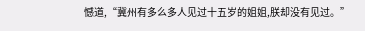憾道,“冀州有多么多人见过十五岁的姐姐,朕却没有见过。”